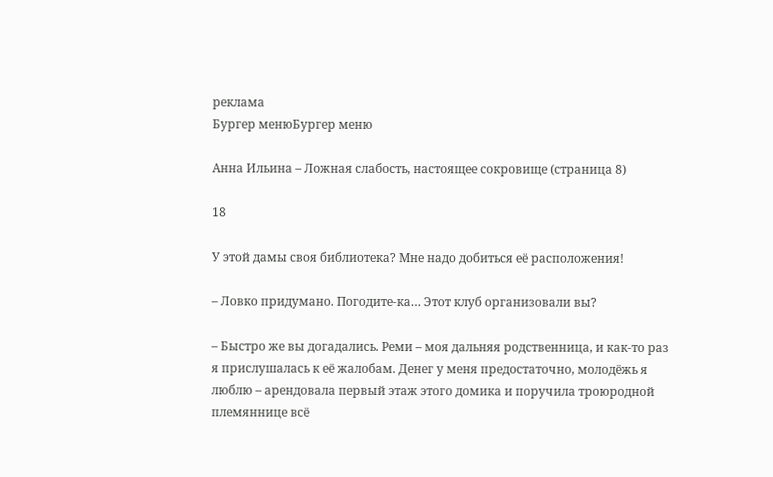реклама
Бургер менюБургер меню

Анна Ильина – Ложная слабость, настоящее сокровище (страница 8)

18

У этой дамы своя библиотека? Мне надо добиться её расположения!

– Ловко придумано. Погодите-ка… Этот клуб организовали вы?

– Быстро же вы догадались. Реми – моя дальняя родственница, и как-то раз я прислушалась к её жалобам. Денег у меня предостаточно, молодёжь я люблю – арендовала первый этаж этого домика и поручила троюродной племяннице всё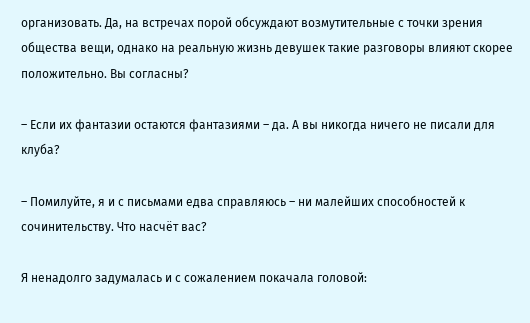организовать. Да, на встречах порой обсуждают возмутительные с точки зрения общества вещи, однако на реальную жизнь девушек такие разговоры влияют скорее положительно. Вы согласны?

– Если их фантазии остаются фантазиями – да. А вы никогда ничего не писали для клуба?

– Помилуйте, я и с письмами едва справляюсь – ни малейших способностей к сочинительству. Что насчёт вас?

Я ненадолго задумалась и с сожалением покачала головой: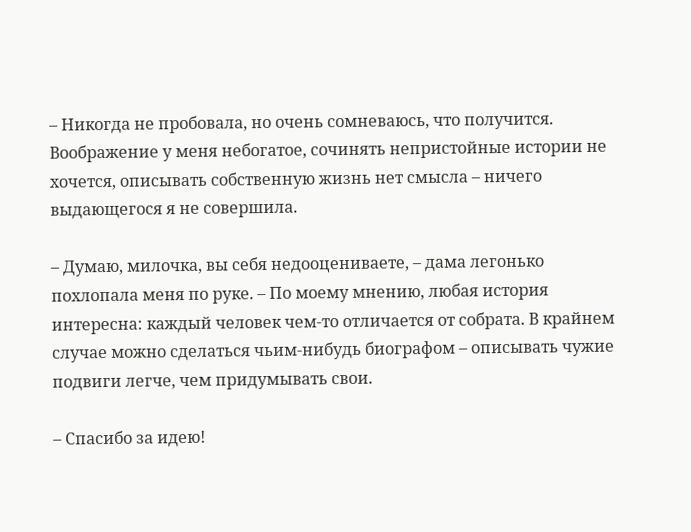– Никогда не пробовала, но очень сомневаюсь, что получится. Воображение у меня небогатое, сочинять непристойные истории не хочется, описывать собственную жизнь нет смысла – ничего выдающегося я не совершила.

– Думаю, милочка, вы себя недооцениваете, – дама легонько похлопала меня по руке. – По моему мнению, любая история интересна: каждый человек чем-то отличается от собрата. В крайнем случае можно сделаться чьим-нибудь биографом – описывать чужие подвиги легче, чем придумывать свои.

– Спасибо за идею!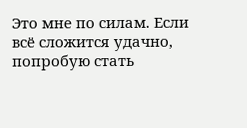Это мне по силам. Если всё сложится удачно, попробую стать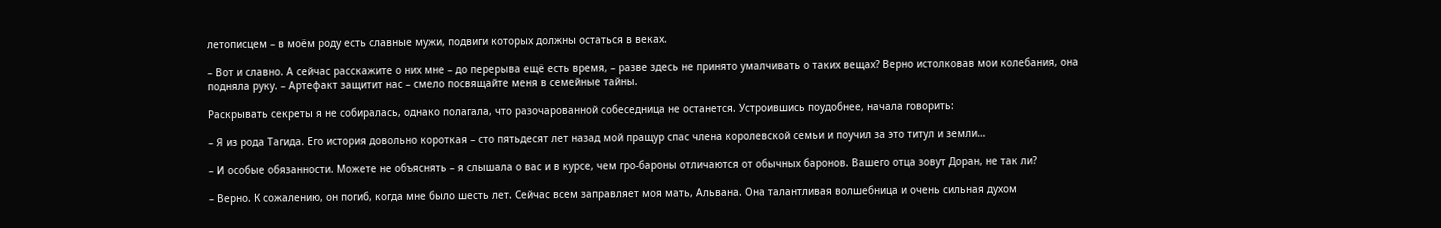летописцем – в моём роду есть славные мужи, подвиги которых должны остаться в веках.

– Вот и славно. А сейчас расскажите о них мне – до перерыва ещё есть время, – разве здесь не принято умалчивать о таких вещах? Верно истолковав мои колебания, она подняла руку. – Артефакт защитит нас – смело посвящайте меня в семейные тайны.

Раскрывать секреты я не собиралась, однако полагала, что разочарованной собеседница не останется. Устроившись поудобнее, начала говорить:

– Я из рода Тагида. Его история довольно короткая – сто пятьдесят лет назад мой пращур спас члена королевской семьи и поучил за это титул и земли…

– И особые обязанности. Можете не объяснять – я слышала о вас и в курсе, чем гро-бароны отличаются от обычных баронов. Вашего отца зовут Доран, не так ли?

– Верно. К сожалению, он погиб, когда мне было шесть лет. Сейчас всем заправляет моя мать, Альвана. Она талантливая волшебница и очень сильная духом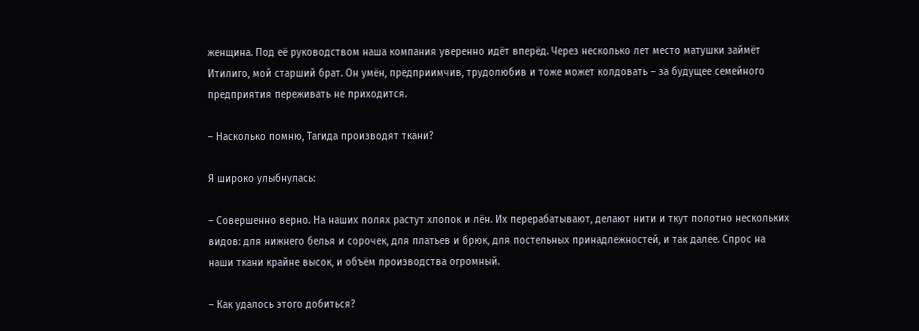женщина. Под её руководством наша компания уверенно идёт вперёд. Через несколько лет место матушки займёт Итилиго, мой старший брат. Он умён, предприимчив, трудолюбив и тоже может колдовать – за будущее семейного предприятия переживать не приходится.

– Насколько помню, Тагида производят ткани?

Я широко улыбнулась:

– Совершенно верно. На наших полях растут хлопок и лён. Их перерабатывают, делают нити и ткут полотно нескольких видов: для нижнего белья и сорочек, для платьев и брюк, для постельных принадлежностей, и так далее. Спрос на наши ткани крайне высок, и объём производства огромный.

– Как удалось этого добиться?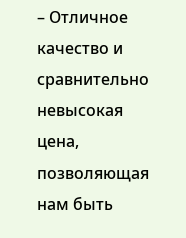– Отличное качество и сравнительно невысокая цена, позволяющая нам быть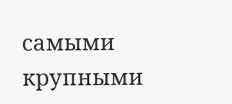самыми крупными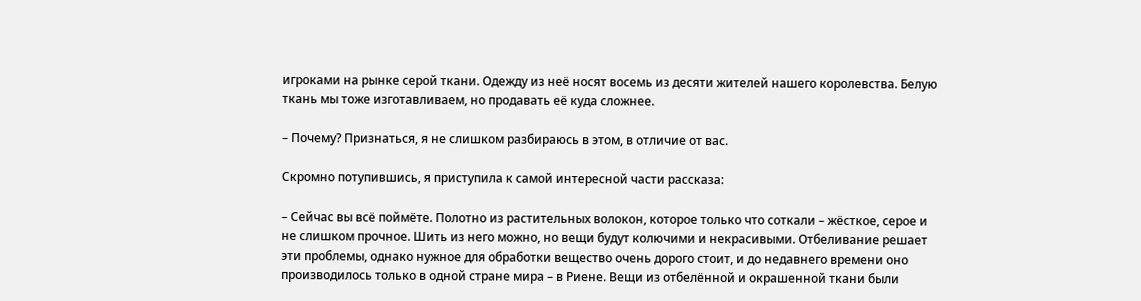игроками на рынке серой ткани. Одежду из неё носят восемь из десяти жителей нашего королевства. Белую ткань мы тоже изготавливаем, но продавать её куда сложнее.

– Почему? Признаться, я не слишком разбираюсь в этом, в отличие от вас.

Скромно потупившись, я приступила к самой интересной части рассказа:

– Сейчас вы всё поймёте. Полотно из растительных волокон, которое только что соткали – жёсткое, серое и не слишком прочное. Шить из него можно, но вещи будут колючими и некрасивыми. Отбеливание решает эти проблемы, однако нужное для обработки вещество очень дорого стоит, и до недавнего времени оно производилось только в одной стране мира – в Риене. Вещи из отбелённой и окрашенной ткани были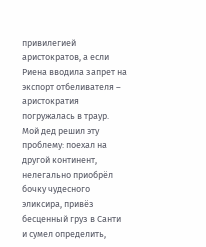привилегией аристократов, а если Риена вводила запрет на экспорт отбеливателя – аристократия погружалась в траур. Мой дед решил эту проблему: поехал на другой континент, нелегально приобрёл бочку чудесного эликсира, привёз бесценный груз в Санти и сумел определить,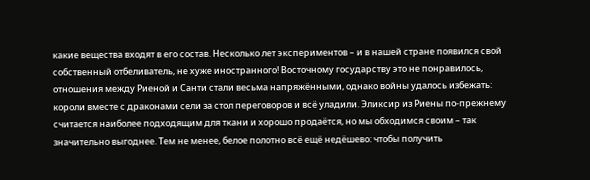какие вещества входят в его состав. Несколько лет экспериментов – и в нашей стране появился свой собственный отбеливатель, не хуже иностранного! Восточному государству это не понравилось, отношения между Риеной и Санти стали весьма напряжёнными, однако войны удалось избежать: короли вместе с драконами сели за стол переговоров и всё уладили. Эликсир из Риены по-прежнему считается наиболее подходящим для ткани и хорошо продаётся, но мы обходимся своим – так значительно выгоднее. Тем не менее, белое полотно всё ещё недёшево: чтобы получить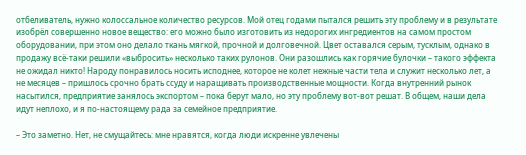отбеливатель, нужно колоссальное количество ресурсов. Мой отец годами пытался решить эту проблему и в результате изобрёл совершенно новое вещество: его можно было изготовить из недорогих ингредиентов на самом простом оборудовании, при этом оно делало ткань мягкой, прочной и долговечной. Цвет оставался серым, тусклым, однако в продажу всё-таки решили «выбросить» несколько таких рулонов. Они разошлись как горячие булочки – такого эффекта не ожидал никто! Народу понравилось носить исподнее, которое не колет нежные части тела и служит несколько лет, а не месяцев – пришлось срочно брать ссуду и наращивать производственные мощности. Когда внутренний рынок насытился, предприятие занялось экспортом – пока берут мало, но эту проблему вот-вот решат. В общем, наши дела идут неплохо, и я по-настоящему рада за семейное предприятие.

– Это заметно. Нет, не смущайтесь: мне нравятся, когда люди искренне увлечены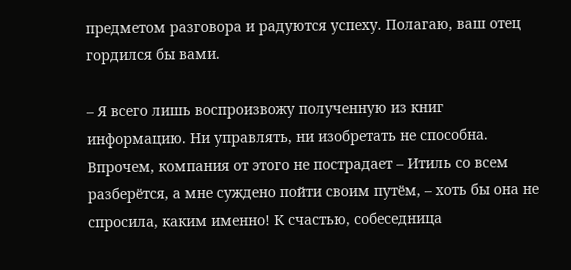предметом разговора и радуются успеху. Полагаю, ваш отец гордился бы вами.

– Я всего лишь воспроизвожу полученную из книг информацию. Ни управлять, ни изобретать не способна. Впрочем, компания от этого не пострадает – Итиль со всем разберётся, а мне суждено пойти своим путём, – хоть бы она не спросила, каким именно! К счастью, собеседница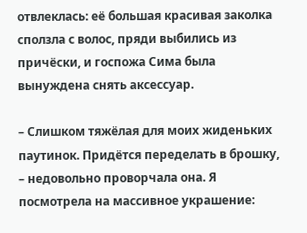отвлеклась: её большая красивая заколка сползла с волос, пряди выбились из причёски, и госпожа Сима была вынуждена снять аксессуар.

– Слишком тяжёлая для моих жиденьких паутинок. Придётся переделать в брошку, – недовольно проворчала она. Я посмотрела на массивное украшение: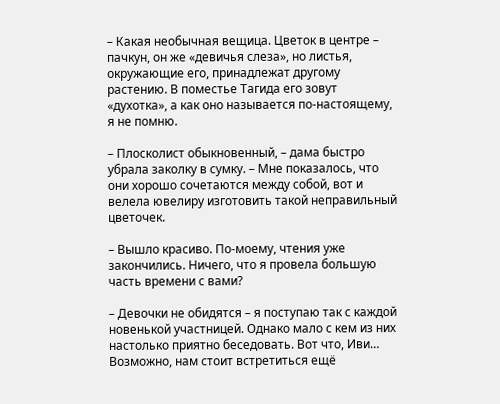– Какая необычная вещица. Цветок в центре – пачкун, он же «девичья слеза», но листья, окружающие его, принадлежат другому растению. В поместье Тагида его зовут «духотка», а как оно называется по-настоящему, я не помню.

– Плосколист обыкновенный, – дама быстро убрала заколку в сумку. – Мне показалось, что они хорошо сочетаются между собой, вот и велела ювелиру изготовить такой неправильный цветочек.

– Вышло красиво. По-моему, чтения уже закончились. Ничего, что я провела большую часть времени с вами?

– Девочки не обидятся – я поступаю так с каждой новенькой участницей. Однако мало с кем из них настолько приятно беседовать. Вот что, Иви… Возможно, нам стоит встретиться ещё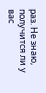раз. Не знаю, получится ли у вас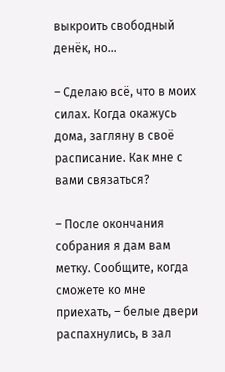выкроить свободный денёк, но…

– Сделаю всё, что в моих силах. Когда окажусь дома, загляну в своё расписание. Как мне с вами связаться?

– После окончания собрания я дам вам метку. Сообщите, когда сможете ко мне приехать, – белые двери распахнулись, в зал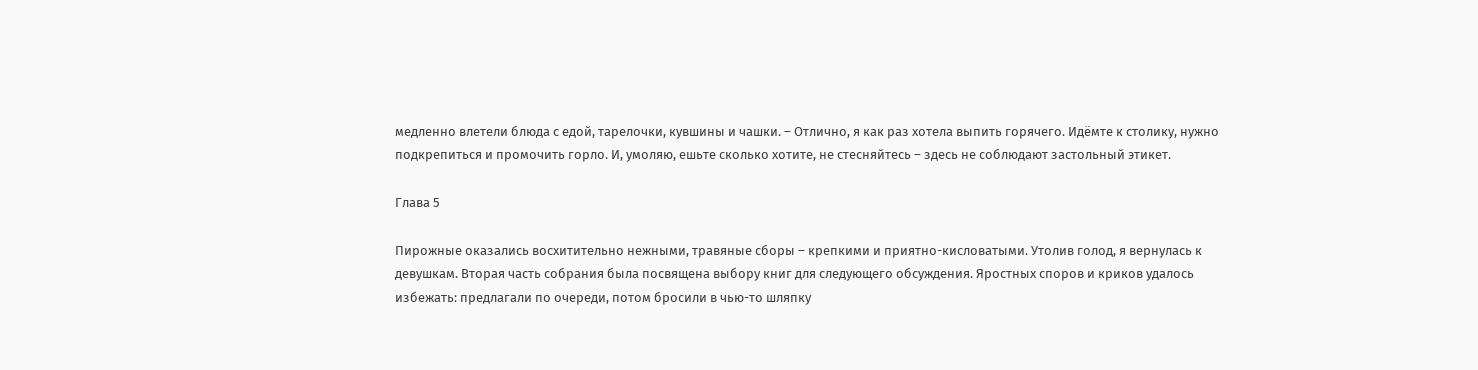медленно влетели блюда с едой, тарелочки, кувшины и чашки. – Отлично, я как раз хотела выпить горячего. Идёмте к столику, нужно подкрепиться и промочить горло. И, умоляю, ешьте сколько хотите, не стесняйтесь – здесь не соблюдают застольный этикет.

Глава 5

Пирожные оказались восхитительно нежными, травяные сборы – крепкими и приятно-кисловатыми. Утолив голод, я вернулась к девушкам. Вторая часть собрания была посвящена выбору книг для следующего обсуждения. Яростных споров и криков удалось избежать: предлагали по очереди, потом бросили в чью-то шляпку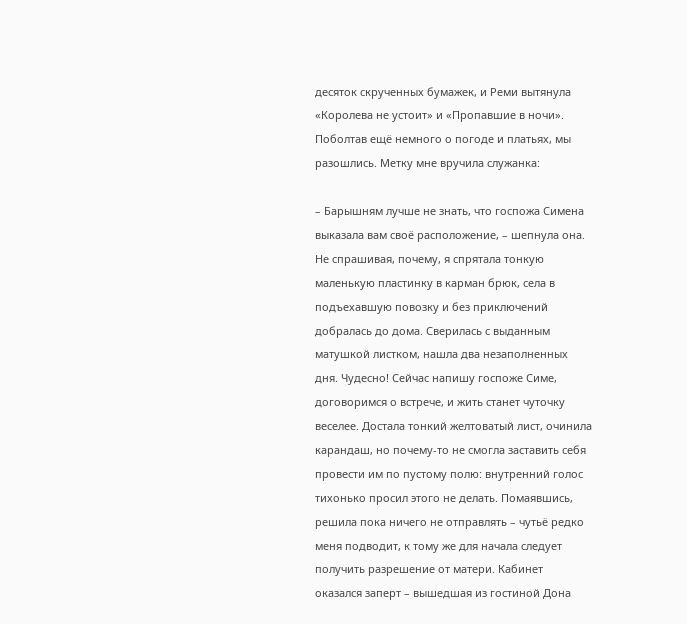десяток скрученных бумажек, и Реми вытянула «Королева не устоит» и «Пропавшие в ночи». Поболтав ещё немного о погоде и платьях, мы разошлись. Метку мне вручила служанка:

– Барышням лучше не знать, что госпожа Симена выказала вам своё расположение, – шепнула она. Не спрашивая, почему, я спрятала тонкую маленькую пластинку в карман брюк, села в подъехавшую повозку и без приключений добралась до дома. Сверилась с выданным матушкой листком, нашла два незаполненных дня. Чудесно! Сейчас напишу госпоже Симе, договоримся о встрече, и жить станет чуточку веселее. Достала тонкий желтоватый лист, очинила карандаш, но почему-то не смогла заставить себя провести им по пустому полю: внутренний голос тихонько просил этого не делать. Помаявшись, решила пока ничего не отправлять – чутьё редко меня подводит, к тому же для начала следует получить разрешение от матери. Кабинет оказался заперт – вышедшая из гостиной Дона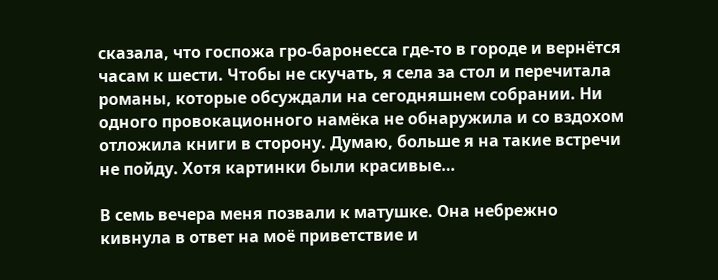сказала, что госпожа гро-баронесса где-то в городе и вернётся часам к шести. Чтобы не скучать, я села за стол и перечитала романы, которые обсуждали на сегодняшнем собрании. Ни одного провокационного намёка не обнаружила и со вздохом отложила книги в сторону. Думаю, больше я на такие встречи не пойду. Хотя картинки были красивые…

В семь вечера меня позвали к матушке. Она небрежно кивнула в ответ на моё приветствие и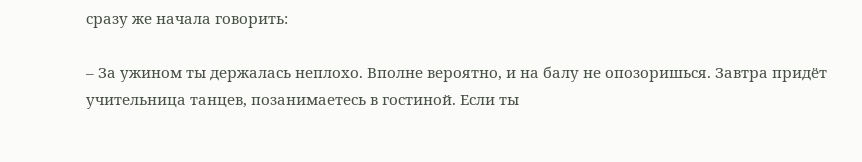сразу же начала говорить:

– За ужином ты держалась неплохо. Вполне вероятно, и на балу не опозоришься. Завтра придёт учительница танцев, позанимаетесь в гостиной. Если ты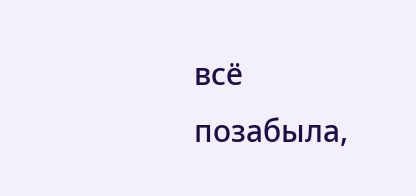всё позабыла,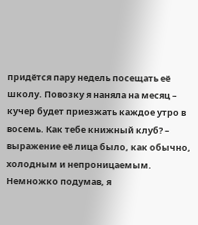придётся пару недель посещать её школу. Повозку я наняла на месяц – кучер будет приезжать каждое утро в восемь. Как тебе книжный клуб? – выражение её лица было, как обычно, холодным и непроницаемым. Немножко подумав, я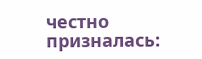честно призналась: